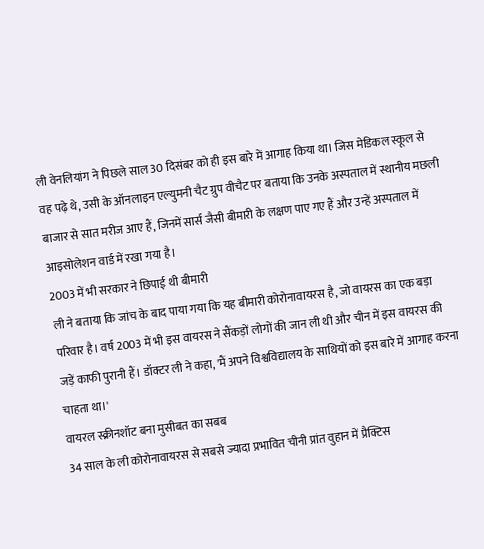ली वेनलियांग ने पिछले साल 30 दिसंबर को ही इस बारे में आगाह किया था। जिस मेडिकल स्कूल से वह पढ़े थे, उसी के ऑनलाइन एल्युमनी चैट ग्रुप वीचैट पर बताया कि उनके अस्पताल में स्थानीय मछली बाजार से सात मरीज आए हैं, जिनमें सार्स जैसी बीमारी के लक्षण पाए गए हैं और उन्हें अस्पताल में आइसोलेशन वार्ड में रखा गया है।
2003 में भी सरकार ने छिपाई थी बीमारी
ली ने बताया कि जांच के बाद पाया गया कि यह बीमारी कोरोनावायरस है, जो वायरस का एक बड़ा परिवार है। वर्ष 2003 में भी इस वायरस ने सैंकड़ों लोगों की जान ली थी और चीन में इस वायरस की जड़ें काफी पुरानी हैं। डॉक्टर ली ने कहा, 'मैं अपने विश्वविद्यालय के साथियों को इस बारे में आगाह करना चाहता था।'
वायरल स्क्रीनशॉट बना मुसीबत का सबब
34 साल के ली कोरोनावायरस से सबसे ज्यादा प्रभावित चीनी प्रांत वुहान में प्रैक्टिस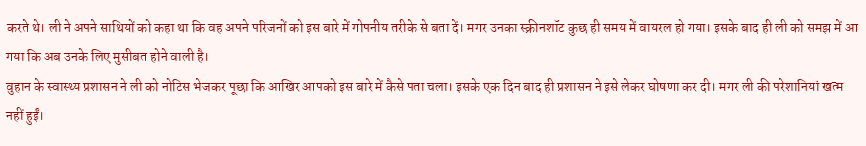करते थे। ली ने अपने साथियों को कहा था कि वह अपने परिजनों को इस बारे में गोपनीय तरीके से बता दें। मगर उनका स्क्रीनशॉट कुछ ही समय में वायरल हो गया। इसके बाद ही ली को समझ में आ गया कि अब उनके लिए मुसीबत होने वाली है।
वुहान के स्वास्थ्य प्रशासन ने ली को नोटिस भेजकर पूछा कि आखिर आपको इस बारे में कैसे पता चला। इसके एक दिन बाद ही प्रशासन ने इसे लेकर घोषणा कर दी। मगर ली की परेशानियां खत्म नहीं हुईं।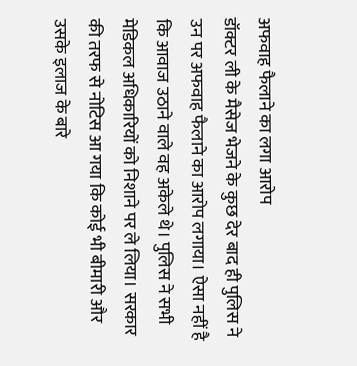अफवाह फैलाने का लगा आरोप
डॉक्टर ली के मैसेज भेजने के कुछ देर बाद ही पुलिस ने उन पर अफवाह फैलाने का आरोप लगाया। ऐसा नहीं है कि आवाज उठाने वाले वह अकेले थे। पुलिस ने सभी मेडिकल अधिकारियों को निशाने पर ले लिया। सरकार की तरफ से नोटिस आ गया कि कोई भी बीमारी और उसके इलाज के बारे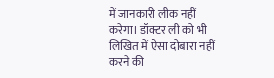में जानकारी लीक नहीं करेगा। डॉक्टर ली को भी लिखित में ऐसा दोबारा नहीं करने की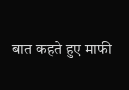बात कहते हुए माफी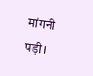मांगनी पड़ी।